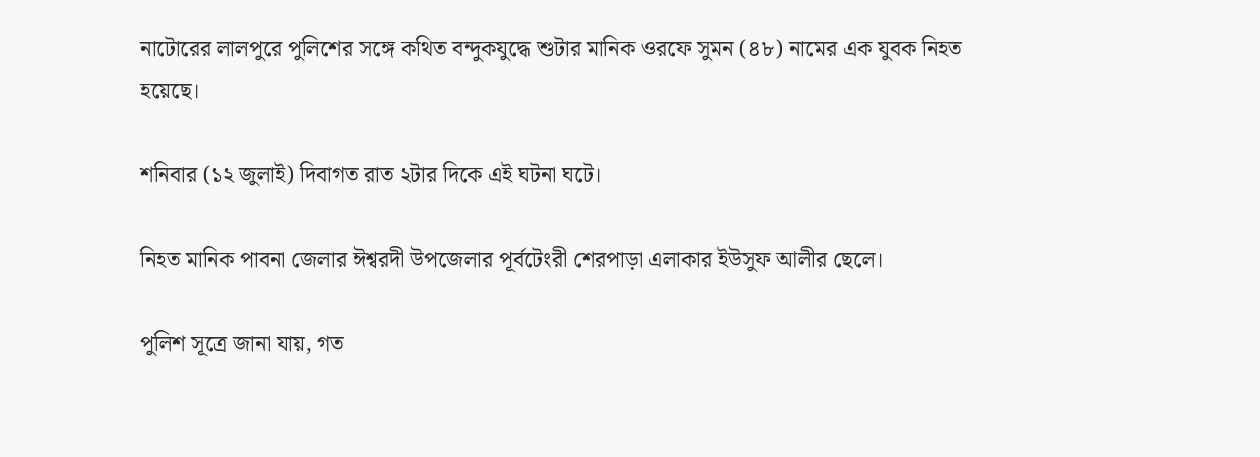নাটোরের লালপুরে পুলিশের সঙ্গে কথিত বন্দুকযুদ্ধে শুটার মানিক ওরফে সুমন (৪৮) নামের এক যুবক নিহত হয়েছে।

শনিবার (১২ জুলাই) দিবাগত রাত ২টার দিকে এই ঘটনা ঘটে।

নিহত মানিক পাবনা জেলার ঈশ্বরদী উপজেলার পূর্বটেংরী শেরপাড়া এলাকার ইউসুফ আলীর ছেলে।

পুলিশ সূত্রে জানা যায়, গত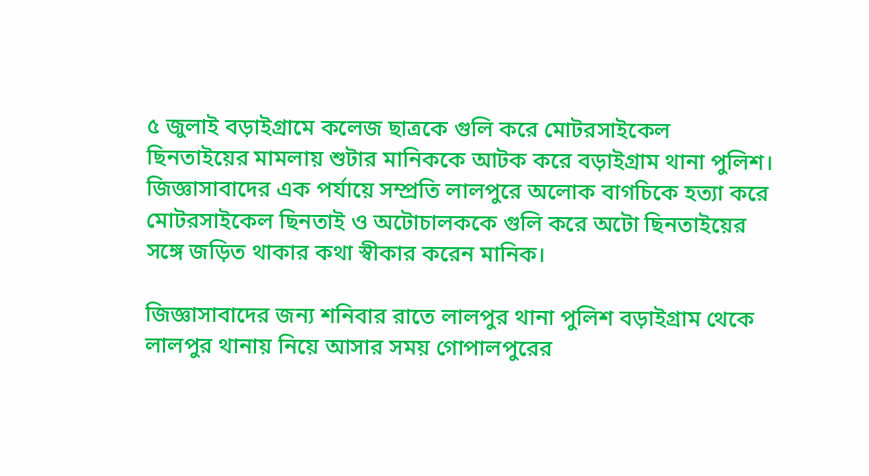৫ জুলাই বড়াইগ্রামে কলেজ ছাত্রকে গুলি করে মোটরসাইকেল ছিনতাইয়ের মামলায় শুটার মানিককে আটক করে বড়াইগ্রাম থানা পুলিশ। জিজ্ঞাসাবাদের এক পর্যায়ে সম্প্রতি লালপুরে অলোক বাগচিকে হত্যা করে মোটরসাইকেল ছিনতাই ও অটোচালককে গুলি করে অটো ছিনতাইয়ের সঙ্গে জড়িত থাকার কথা স্বীকার করেন মানিক।

জিজ্ঞাসাবাদের জন্য শনিবার রাতে লালপুর থানা পুলিশ বড়াইগ্রাম থেকে লালপুর থানায় নিয়ে আসার সময় গোপালপুরের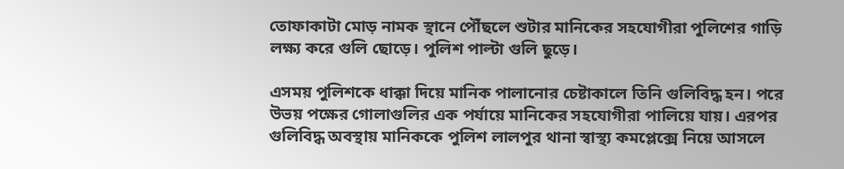তোফাকাটা মোড় নামক স্থানে পৌঁছলে শুটার মানিকের সহযোগীরা পুলিশের গাড়ি লক্ষ্য করে গুলি ছোড়ে। পুলিশ পাল্টা গুলি ছুড়ে।

এসময় পুলিশকে ধাক্কা দিয়ে মানিক পালানোর চেষ্টাকালে তিনি গুলিবিদ্ধ হন। পরে উভয় পক্ষের গোলাগুলির এক পর্যায়ে মানিকের সহযোগীরা পালিয়ে যায়। এরপর গুলিবিদ্ধ অবস্থায় মানিককে পুলিশ লালপুর থানা স্বাস্থ্য কমপ্লেক্সে নিয়ে আসলে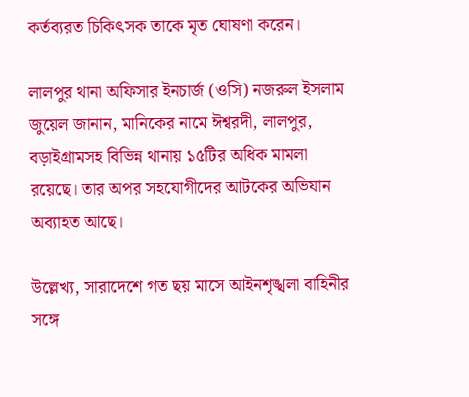কর্তব্যরত চিকিৎসক তাকে মৃত ঘোষণা করেন।

লালপুর থানা অফিসার ইনচার্জ (ওসি) নজরুল ইসলাম জুয়েল জানান, মানিকের নামে ঈশ্বরদী, লালপুর, বড়াইগ্রামসহ বিভিন্ন থানায় ১৫টির অধিক মামলা রয়েছে। তার অপর সহযোগীদের আটকের অভিযান অব্যাহত আছে।

উল্লেখ্য, সারাদেশে গত ছয় মাসে আইনশৃঙ্খলা বাহিনীর সঙ্গে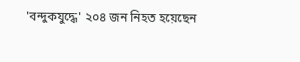'বন্দুকযুদ্ধে' ২০৪ জন নিহত হয়েছেন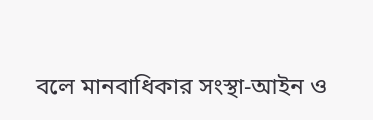বলে মানবাধিকার সংস্থা-আইন ও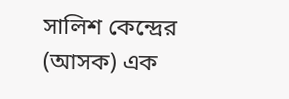সালিশ কেন্দ্রের (আসক) এক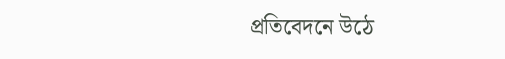প্রতিবেদনে উঠে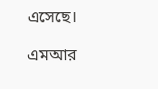এসেছে।

এমআর